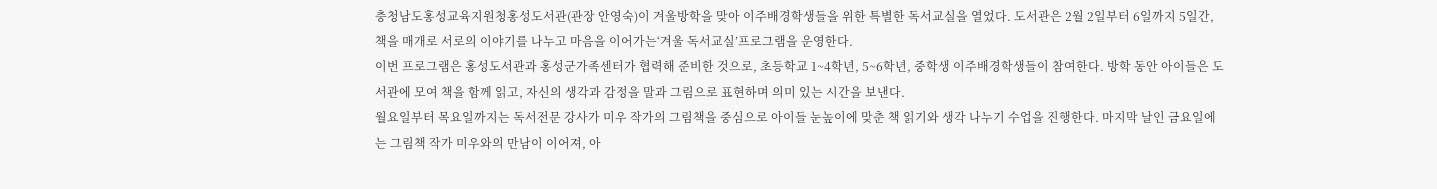충청남도홍성교육지원청홍성도서관(관장 안영숙)이 겨울방학을 맞아 이주배경학생들을 위한 특별한 독서교실을 열었다. 도서관은 2월 2일부터 6일까지 5일간, 책을 매개로 서로의 이야기를 나누고 마음을 이어가는‘겨울 독서교실’프로그램을 운영한다.
이번 프로그램은 홍성도서관과 홍성군가족센터가 협력해 준비한 것으로, 초등학교 1~4학년, 5~6학년, 중학생 이주배경학생들이 참여한다. 방학 동안 아이들은 도서관에 모여 책을 함께 읽고, 자신의 생각과 감정을 말과 그림으로 표현하며 의미 있는 시간을 보낸다.
월요일부터 목요일까지는 독서전문 강사가 미우 작가의 그림책을 중심으로 아이들 눈높이에 맞춘 책 읽기와 생각 나누기 수업을 진행한다. 마지막 날인 금요일에는 그림책 작가 미우와의 만남이 이어져, 아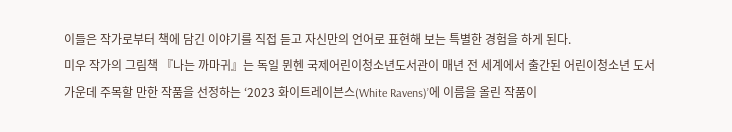이들은 작가로부터 책에 담긴 이야기를 직접 듣고 자신만의 언어로 표현해 보는 특별한 경험을 하게 된다.
미우 작가의 그림책 『나는 까마귀』는 독일 뮌헨 국제어린이청소년도서관이 매년 전 세계에서 출간된 어린이청소년 도서 가운데 주목할 만한 작품을 선정하는 ‘2023 화이트레이븐스(White Ravens)’에 이름을 올린 작품이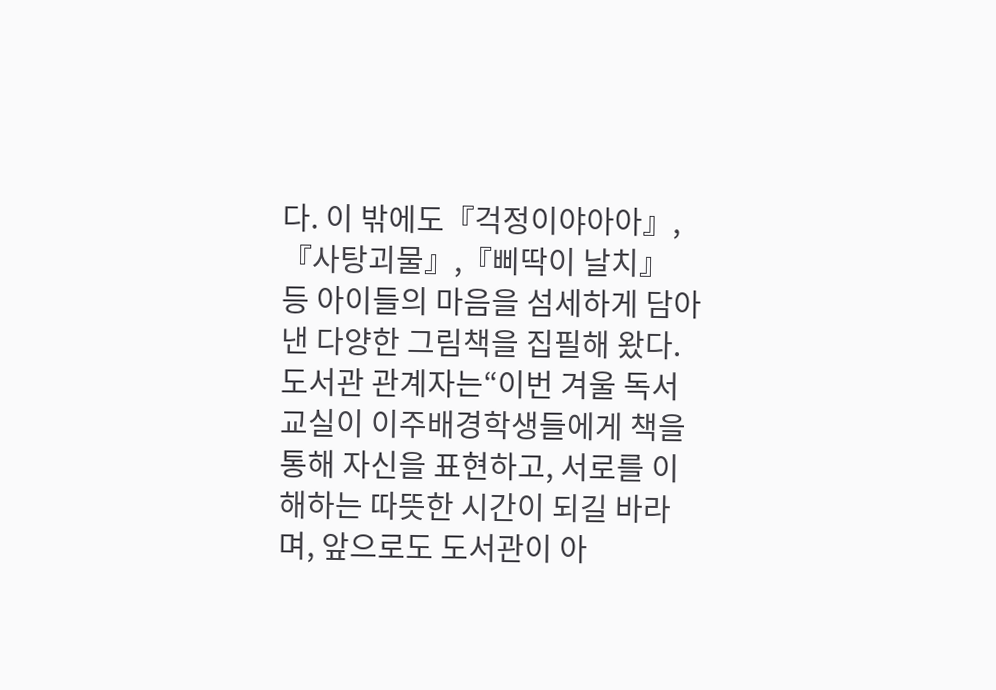다. 이 밖에도『걱정이야아아』, 『사탕괴물』,『삐딱이 날치』 등 아이들의 마음을 섬세하게 담아낸 다양한 그림책을 집필해 왔다.
도서관 관계자는“이번 겨울 독서교실이 이주배경학생들에게 책을 통해 자신을 표현하고, 서로를 이해하는 따뜻한 시간이 되길 바라며, 앞으로도 도서관이 아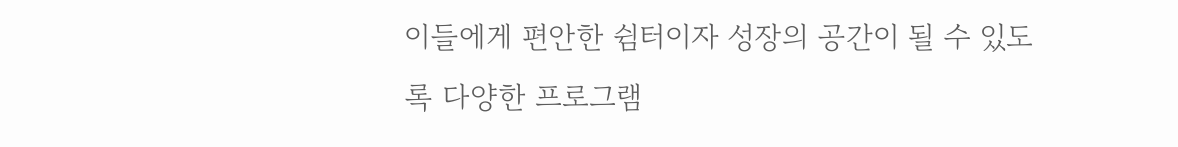이들에게 편안한 쉼터이자 성장의 공간이 될 수 있도록 다양한 프로그램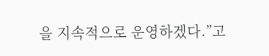을 지속적으로 운영하겠다.”고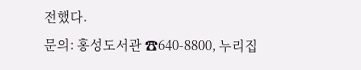전했다.
문의: 홍성도서관 ☎640-8800, 누리집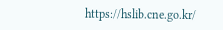https://hslib.cne.go.kr/